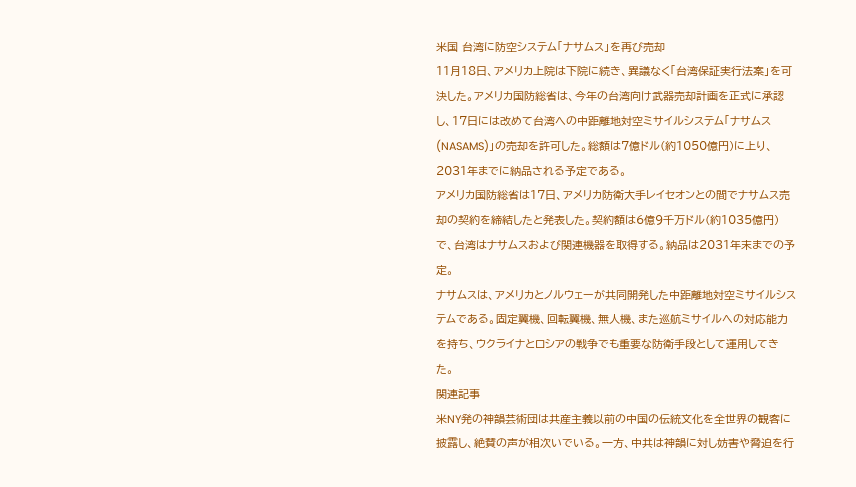米国 台湾に防空システム「ナサムス」を再び売却
11月18日、アメリカ上院は下院に続き、異議なく「台湾保証実行法案」を可決した。アメリカ国防総省は、今年の台湾向け武器売却計画を正式に承認し、17日には改めて台湾への中距離地対空ミサイルシステム「ナサムス(NASAMS)」の売却を許可した。総額は7億ドル(約1050億円)に上り、2031年までに納品される予定である。
アメリカ国防総省は17日、アメリカ防衛大手レイセオンとの間でナサムス売却の契約を締結したと発表した。契約額は6億9千万ドル(約1035億円)で、台湾はナサムスおよび関連機器を取得する。納品は2031年末までの予定。
ナサムスは、アメリカとノルウェーが共同開発した中距離地対空ミサイルシステムである。固定翼機、回転翼機、無人機、また巡航ミサイルへの対応能力を持ち、ウクライナとロシアの戦争でも重要な防衛手段として運用してきた。
関連記事
米NY発の神韻芸術団は共産主義以前の中国の伝統文化を全世界の観客に披露し、絶賛の声が相次いでいる。一方、中共は神韻に対し妨害や脅迫を行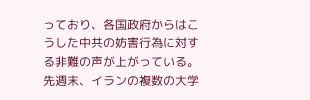っており、各国政府からはこうした中共の妨害行為に対する非難の声が上がっている。
先週末、イランの複数の大学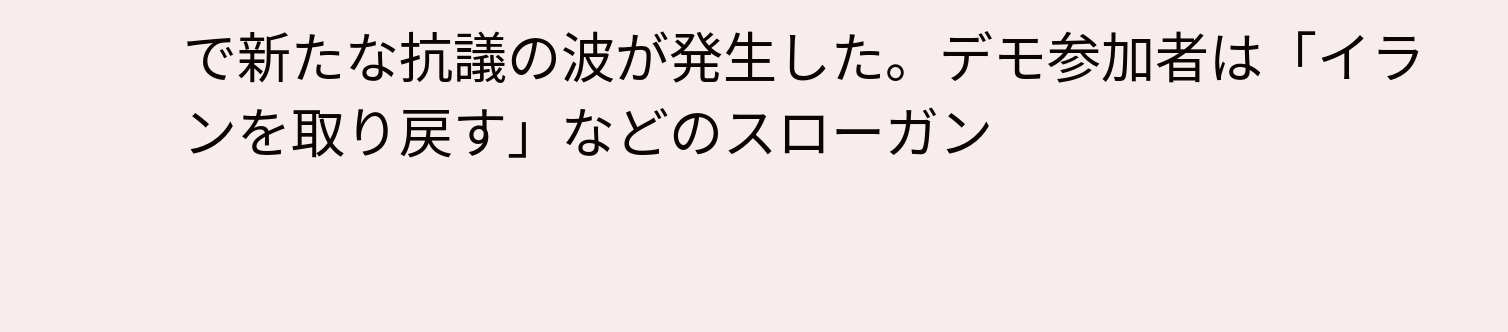で新たな抗議の波が発生した。デモ参加者は「イランを取り戻す」などのスローガン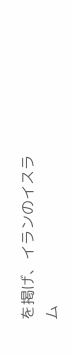を掲げ、イランのイスラム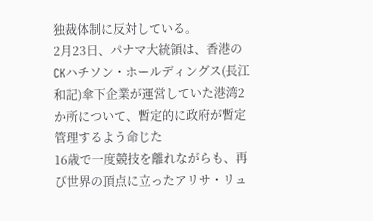独裁体制に反対している。
2月23日、パナマ大統領は、香港のCKハチソン・ホールディングス(長江和記)傘下企業が運営していた港湾2か所について、暫定的に政府が暫定管理するよう命じた
16歳で一度競技を離れながらも、再び世界の頂点に立ったアリサ・リュ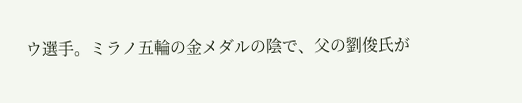ウ選手。ミラノ五輪の金メダルの陰で、父の劉俊氏が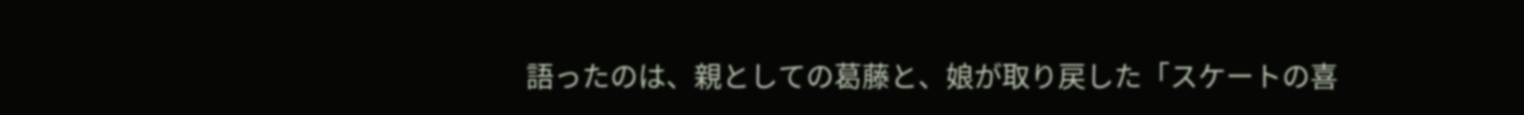語ったのは、親としての葛藤と、娘が取り戻した「スケートの喜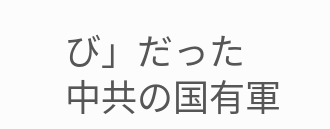び」だった
中共の国有軍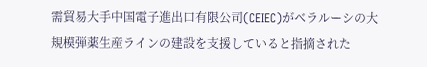需貿易大手中国電子進出口有限公司(CEIEC)がベラルーシの大規模弾薬生産ラインの建設を支援していると指摘された